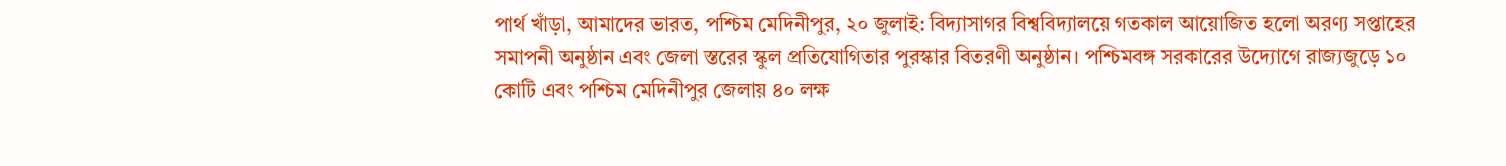পার্থ খাঁড়া, আমাদের ভারত, পশ্চিম মেদিনীপুর, ২০ জুলাই: বিদ্যাসাগর বিশ্ববিদ্যালয়ে গতকাল আয়োজিত হলো অরণ্য সপ্তাহের সমাপনী অনুষ্ঠান এবং জেলা স্তরের স্কুল প্রতিযোগিতার পুরস্কার বিতরণী অনুষ্ঠান। পশ্চিমবঙ্গ সরকারের উদ্যোগে রাজ্যজুড়ে ১০ কোটি এবং পশ্চিম মেদিনীপুর জেলায় ৪০ লক্ষ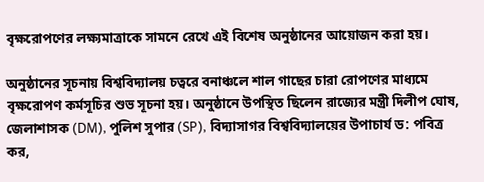বৃক্ষরোপণের লক্ষ্যমাত্রাকে সামনে রেখে এই বিশেষ অনুষ্ঠানের আয়োজন করা হয়।

অনুষ্ঠানের সূচনায় বিশ্ববিদ্যালয় চত্বরে বনাঞ্চলে শাল গাছের চারা রোপণের মাধ্যমে বৃক্ষরোপণ কর্মসূচির শুভ সূচনা হয়। অনুষ্ঠানে উপস্থিত ছিলেন রাজ্যের মন্ত্রী দিলীপ ঘোষ, জেলাশাসক (DM), পুলিশ সুপার (SP), বিদ্যাসাগর বিশ্ববিদ্যালয়ের উপাচার্য ড: পবিত্র কর,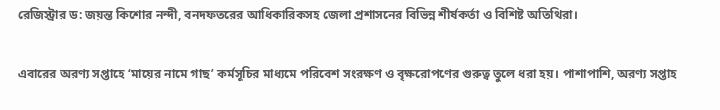রেজিস্ট্রার ড: জয়ন্ত কিশোর নন্দী, বনদফতরের আধিকারিকসহ জেলা প্রশাসনের বিভিন্ন শীর্ষকর্তা ও বিশিষ্ট অতিথিরা।

এবারের অরণ্য সপ্তাহে ‘মায়ের নামে গাছ’ কর্মসূচির মাধ্যমে পরিবেশ সংরক্ষণ ও বৃক্ষরোপণের গুরুত্ব তুলে ধরা হয়। পাশাপাশি, অরণ্য সপ্তাহ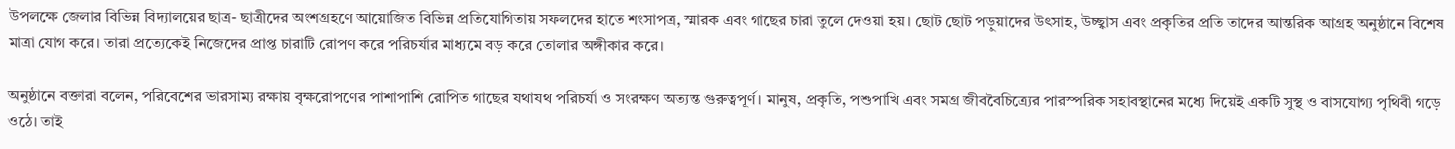উপলক্ষে জেলার বিভিন্ন বিদ্যালয়ের ছাত্র- ছাত্রীদের অংশগ্রহণে আয়োজিত বিভিন্ন প্রতিযোগিতায় সফলদের হাতে শংসাপত্র, স্মারক এবং গাছের চারা তুলে দেওয়া হয়। ছোট ছোট পড়ুয়াদের উৎসাহ, উচ্ছ্বাস এবং প্রকৃতির প্রতি তাদের আন্তরিক আগ্রহ অনুষ্ঠানে বিশেষ মাত্রা যোগ করে। তারা প্রত্যেকেই নিজেদের প্রাপ্ত চারাটি রোপণ করে পরিচর্যার মাধ্যমে বড় করে তোলার অঙ্গীকার করে।

অনুষ্ঠানে বক্তারা বলেন, পরিবেশের ভারসাম্য রক্ষায় বৃক্ষরোপণের পাশাপাশি রোপিত গাছের যথাযথ পরিচর্যা ও সংরক্ষণ অত্যন্ত গুরুত্বপূর্ণ। মানুষ, প্রকৃতি, পশুপাখি এবং সমগ্র জীববৈচিত্র্যের পারস্পরিক সহাবস্থানের মধ্যে দিয়েই একটি সুস্থ ও বাসযোগ্য পৃথিবী গড়ে ওঠে। তাই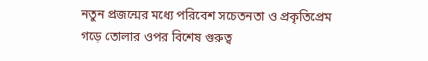নতুন প্রজন্মের মধ্যে পরিবেশ সচেতনতা ও প্রকৃতিপ্রেম গড়ে তোলার ওপর বিশেষ গুরুত্ব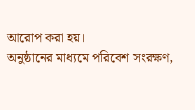আরোপ করা হয়।
অনুষ্ঠানের মাধ্যমে পরিবেশ সংরক্ষণ,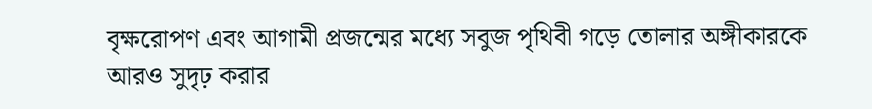বৃক্ষরোপণ এবং আগামী প্রজন্মের মধ্যে সবুজ পৃথিবী গড়ে তোলার অঙ্গীকারকে আরও সুদৃঢ় করার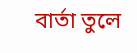বার্তা তুলে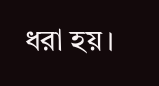ধরা হয়।